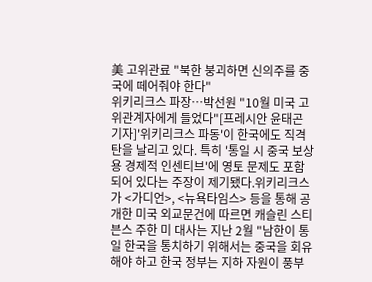美 고위관료 "북한 붕괴하면 신의주를 중국에 떼어줘야 한다"
위키리크스 파장…박선원 "10월 미국 고위관계자에게 들었다"[프레시안 윤태곤 기자]'위키리크스 파동'이 한국에도 직격탄을 날리고 있다. 특히 '통일 시 중국 보상용 경제적 인센티브'에 영토 문제도 포함되어 있다는 주장이 제기됐다.위키리크스가 <가디언>, <뉴욕타임스> 등을 통해 공개한 미국 외교문건에 따르면 캐슬린 스티븐스 주한 미 대사는 지난 2월 "남한이 통일 한국을 통치하기 위해서는 중국을 회유해야 하고 한국 정부는 지하 자원이 풍부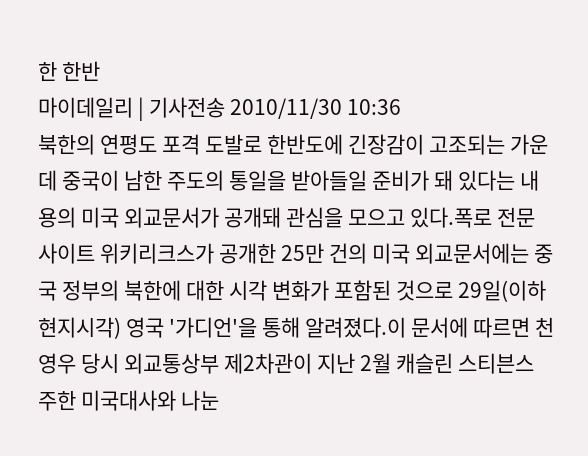한 한반
마이데일리 | 기사전송 2010/11/30 10:36
북한의 연평도 포격 도발로 한반도에 긴장감이 고조되는 가운데 중국이 남한 주도의 통일을 받아들일 준비가 돼 있다는 내용의 미국 외교문서가 공개돼 관심을 모으고 있다.폭로 전문 사이트 위키리크스가 공개한 25만 건의 미국 외교문서에는 중국 정부의 북한에 대한 시각 변화가 포함된 것으로 29일(이하 현지시각) 영국 '가디언'을 통해 알려졌다.이 문서에 따르면 천영우 당시 외교통상부 제2차관이 지난 2월 캐슬린 스티븐스 주한 미국대사와 나눈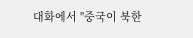대화에서 "중국이 북한